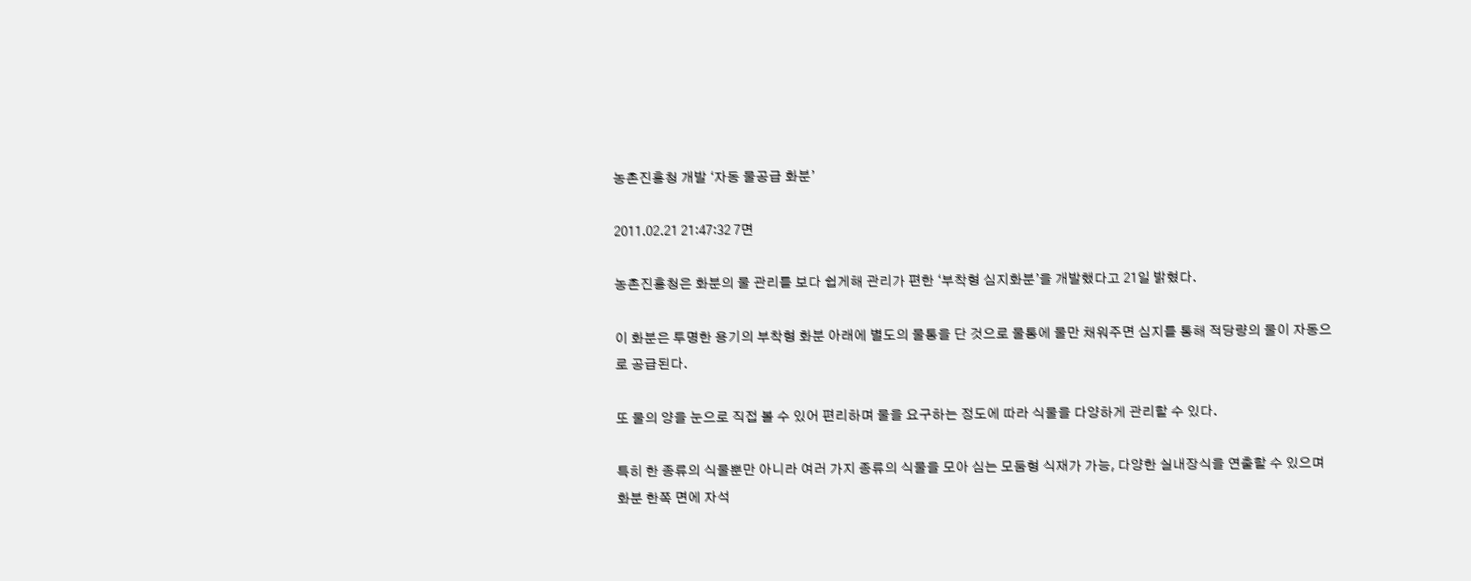농촌진흥청 개발 ‘자동 물공급 화분’

2011.02.21 21:47:32 7면

농촌진흥청은 화분의 물 관리를 보다 쉽게해 관리가 편한 ‘부착형 심지화분’을 개발했다고 21일 밝혔다.

이 화분은 투명한 용기의 부착형 화분 아래에 별도의 물통을 단 것으로 물통에 물만 채워주면 심지를 통해 적당량의 물이 자동으로 공급된다.

또 물의 양을 눈으로 직접 볼 수 있어 편리하며 물을 요구하는 정도에 따라 식물을 다양하게 관리할 수 있다.

특히 한 종류의 식물뿐만 아니라 여러 가지 종류의 식물을 모아 심는 모둠형 식재가 가능, 다양한 실내장식을 연출할 수 있으며 화분 한쪽 면에 자석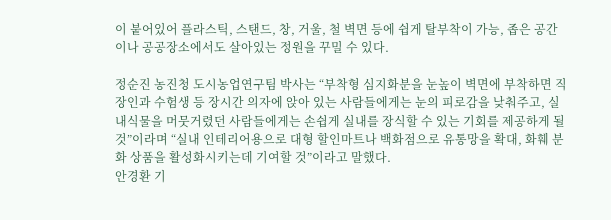이 붙어있어 플라스틱, 스탠드, 창, 거울, 철 벽면 등에 쉽게 탈부착이 가능, 좁은 공간이나 공공장소에서도 살아있는 정원을 꾸밀 수 있다.

정순진 농진청 도시농업연구팀 박사는 “부착형 심지화분을 눈높이 벽면에 부착하면 직장인과 수험생 등 장시간 의자에 앉아 있는 사람들에게는 눈의 피로감을 낮춰주고, 실내식물을 머뭇거렸던 사람들에게는 손쉽게 실내를 장식할 수 있는 기회를 제공하게 될 것”이라며 “실내 인테리어용으로 대형 할인마트나 백화점으로 유통망을 확대, 화훼 분화 상품을 활성화시키는데 기여할 것”이라고 말했다.
안경환 기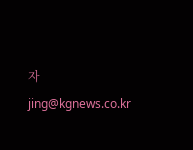자 jing@kgnews.co.kr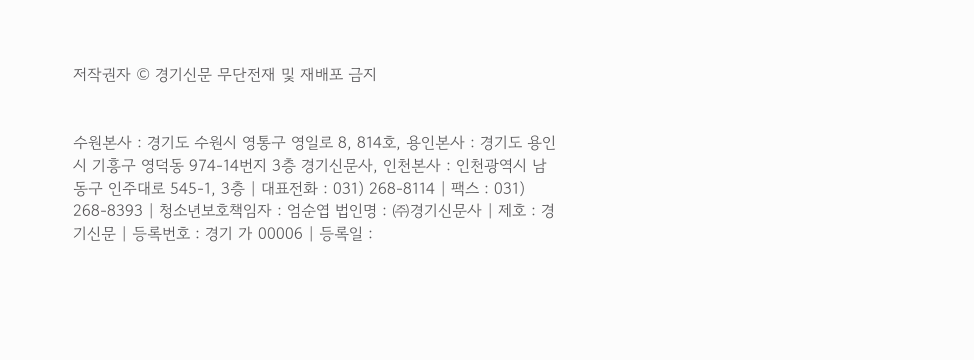저작권자 © 경기신문 무단전재 및 재배포 금지


수원본사 : 경기도 수원시 영통구 영일로 8, 814호, 용인본사 : 경기도 용인시 기흥구 영덕동 974-14번지 3층 경기신문사, 인천본사 : 인천광역시 남동구 인주대로 545-1, 3층 | 대표전화 : 031) 268-8114 | 팩스 : 031) 268-8393 | 청소년보호책임자 : 엄순엽 법인명 : ㈜경기신문사 | 제호 : 경기신문 | 등록번호 : 경기 가 00006 | 등록일 :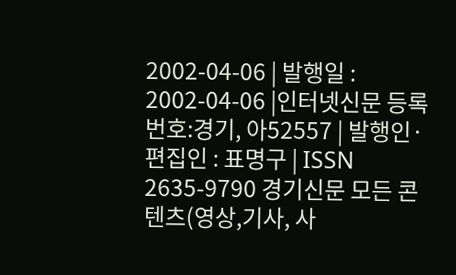2002-04-06 | 발행일 : 2002-04-06 |인터넷신문 등록번호:경기, 아52557 | 발행인·편집인 : 표명구 | ISSN 2635-9790 경기신문 모든 콘텐츠(영상,기사, 사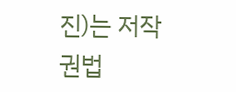진)는 저작권법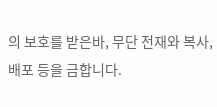의 보호를 받은바, 무단 전재와 복사, 배포 등을 금합니다.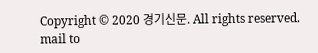Copyright © 2020 경기신문. All rights reserved. mail to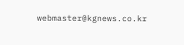webmaster@kgnews.co.kr